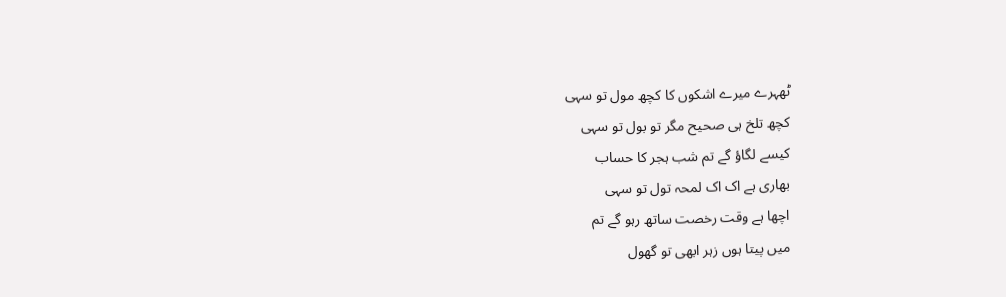ٹھہرے میرے اشکوں کا کچھ مول تو سہی
کچھ تلخ ہی صحیح مگر تو بول تو سہی
کیسے لگاؤ گے تم شب ہجر کا حساب
بھاری ہے اک اک لمحہ تول تو سہی
اچھا ہے وقت رخصت ساتھ رہو گے تم
میں پیتا ہوں زہر ابھی تو گھول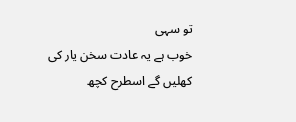تو سہی
خوب ہے یہ عادت سخن یار کی
کھلیں گے اسطرح کچھ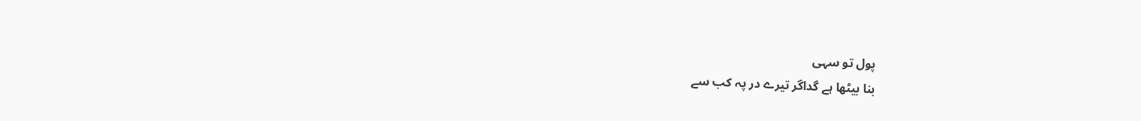پول تو سہی
بنا بیٹھا ہے گداگر تیرے در پہ کب سے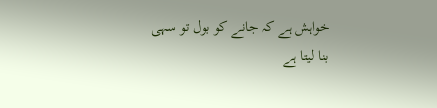خواہش ہے کہ جانے کو بول تو سہی
بنا لیتا ہے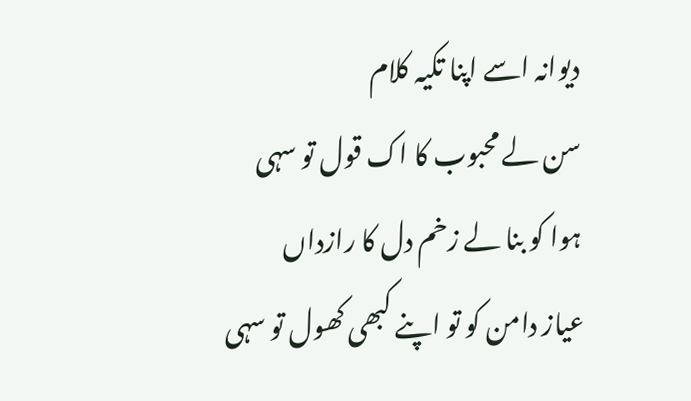دیوانہ اسے اپنا تکیہ کلام
سن لے محبوب کا اک قول تو سہی
ہوا کو بنا لے زخم دل کا رازداں
عیاز دامن کو تو اپنے کبھی کھول تو سہی